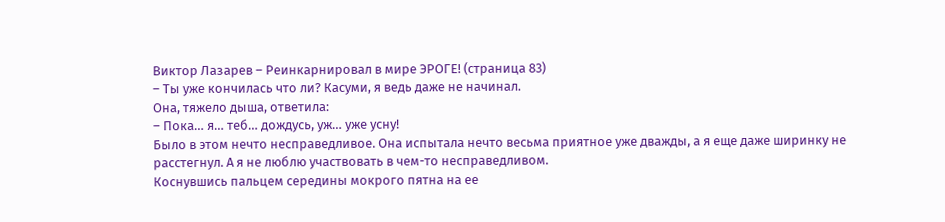Виктор Лазарев – Реинкарнировал в мире ЭРОГЕ! (страница 83)
– Ты уже кончилась что ли? Касуми, я ведь даже не начинал.
Она, тяжело дыша, ответила:
– Пока… я… теб… дождусь, уж… уже усну!
Было в этом нечто несправедливое. Она испытала нечто весьма приятное уже дважды, а я еще даже ширинку не расстегнул. А я не люблю участвовать в чем-то несправедливом.
Коснувшись пальцем середины мокрого пятна на ее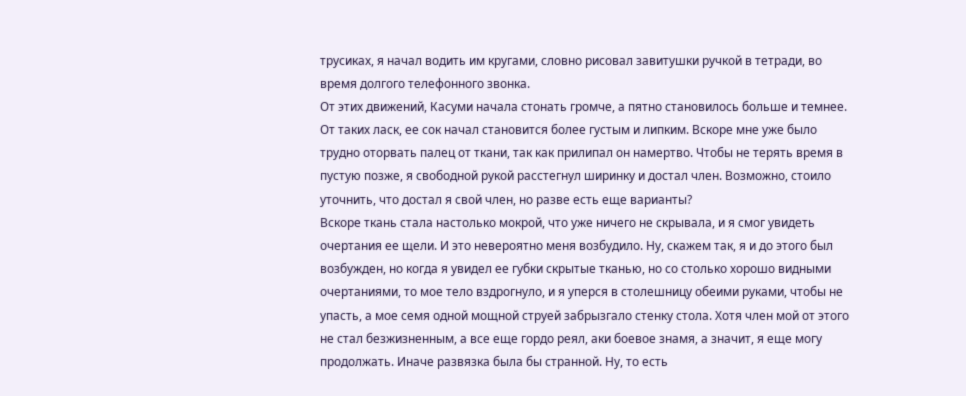трусиках, я начал водить им кругами, словно рисовал завитушки ручкой в тетради, во время долгого телефонного звонка.
От этих движений, Касуми начала стонать громче, а пятно становилось больше и темнее. От таких ласк, ее сок начал становится более густым и липким. Вскоре мне уже было трудно оторвать палец от ткани, так как прилипал он намертво. Чтобы не терять время в пустую позже, я свободной рукой расстегнул ширинку и достал член. Возможно, стоило уточнить, что достал я свой член, но разве есть еще варианты?
Вскоре ткань стала настолько мокрой, что уже ничего не скрывала, и я смог увидеть очертания ее щели. И это невероятно меня возбудило. Ну, скажем так, я и до этого был возбужден, но когда я увидел ее губки скрытые тканью, но со столько хорошо видными очертаниями, то мое тело вздрогнуло, и я уперся в столешницу обеими руками, чтобы не упасть, а мое семя одной мощной струей забрызгало стенку стола. Хотя член мой от этого не стал безжизненным, а все еще гордо реял, аки боевое знамя, а значит, я еще могу продолжать. Иначе развязка была бы странной. Ну, то есть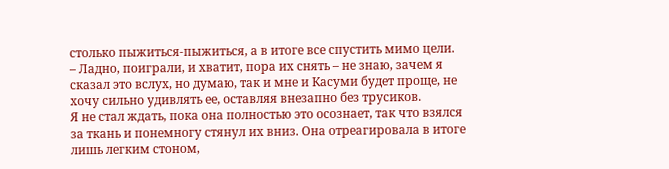столько пыжиться-пыжиться, а в итоге все спустить мимо цели.
– Ладно, поиграли, и хватит, пора их снять – не знаю, зачем я сказал это вслух, но думаю, так и мне и Касуми будет проще, не хочу сильно удивлять ее, оставляя внезапно без трусиков.
Я не стал ждать, пока она полностью это осознает, так что взялся за ткань и понемногу стянул их вниз. Она отреагировала в итоге лишь легким стоном,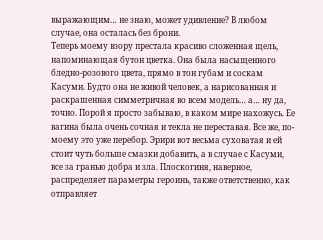выражающим… не знаю, может удивление? В любом случае, она осталась без брони.
Теперь моему взору престала красиво сложенная щель, напоминающая бутон цветка. Она была насыщенного бледно-розового цвета, прямо в тон губам и соскам Касуми. Будто она не живой человек, а нарисованная и раскрашенная симметричная во всем модель… а… ну да, точно. Порой я просто забываю, в каком мире нахожусь. Ее вагина была очень сочная и текла не переставая. Все же, по-моему это уже перебор. Эрири вот весьма суховатая и ей стоит чуть больше смазки добавить, а в случае с Касуми, все за гранью добра и зла. Плоскогиня, наверное, распределяет параметры героинь, также ответственно, как отправляет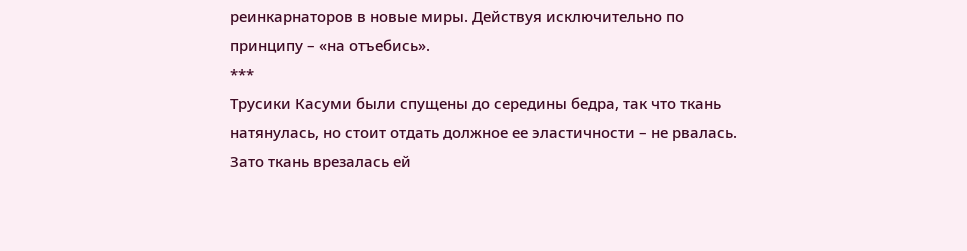реинкарнаторов в новые миры. Действуя исключительно по принципу – «на отъебись».
***
Трусики Касуми были спущены до середины бедра, так что ткань натянулась, но стоит отдать должное ее эластичности – не рвалась. Зато ткань врезалась ей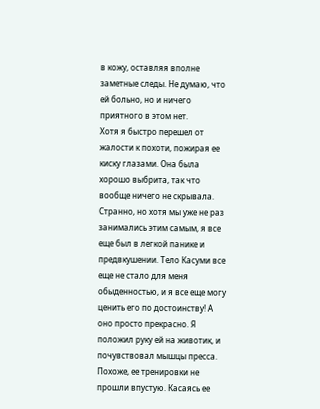в кожу, оставляя вполне заметные следы. Не думаю, что ей больно, но и ничего приятного в этом нет.
Хотя я быстро перешел от жалости к похоти, пожирая ее киску глазами. Она была хорошо выбрита, так что вообще ничего не скрывала. Странно, но хотя мы уже не раз занимались этим самым, я все еще был в легкой панике и предвкушении. Тело Касуми все еще не стало для меня обыденностью, и я все еще могу ценить его по достоинству! А оно просто прекрасно. Я положил руку ей на животик, и почувствовал мышцы пресса. Похоже, ее тренировки не прошли впустую. Касаясь ее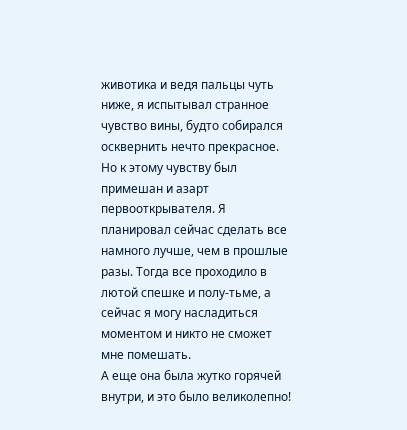животика и ведя пальцы чуть ниже, я испытывал странное чувство вины, будто собирался осквернить нечто прекрасное. Но к этому чувству был примешан и азарт первооткрывателя. Я планировал сейчас сделать все намного лучше, чем в прошлые разы. Тогда все проходило в лютой спешке и полу-тьме, а сейчас я могу насладиться моментом и никто не сможет мне помешать.
А еще она была жутко горячей внутри, и это было великолепно!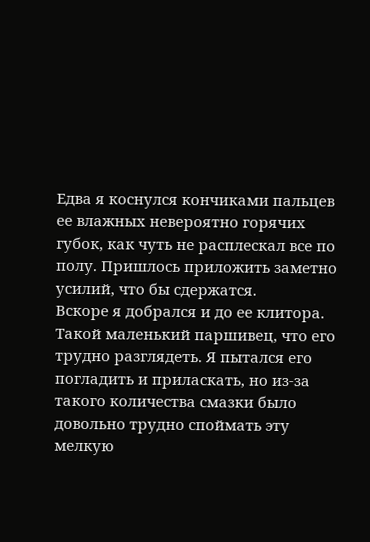Едва я коснулся кончиками пальцев ее влажных невероятно горячих губок, как чуть не расплескал все по полу. Пришлось приложить заметно усилий, что бы сдержатся.
Вскоре я добрался и до ее клитора. Такой маленький паршивец, что его трудно разглядеть. Я пытался его погладить и приласкать, но из-за такого количества смазки было довольно трудно споймать эту мелкую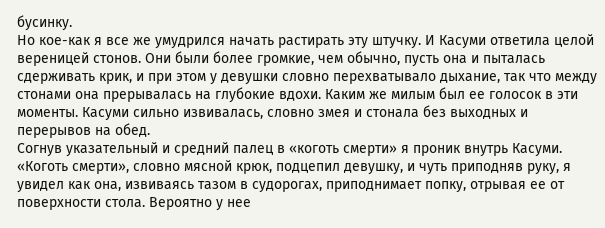бусинку.
Но кое-как я все же умудрился начать растирать эту штучку. И Касуми ответила целой вереницей стонов. Они были более громкие, чем обычно, пусть она и пыталась сдерживать крик, и при этом у девушки словно перехватывало дыхание, так что между стонами она прерывалась на глубокие вдохи. Каким же милым был ее голосок в эти моменты. Касуми сильно извивалась, словно змея и стонала без выходных и перерывов на обед.
Согнув указательный и средний палец в «коготь смерти» я проник внутрь Касуми. «Коготь смерти», словно мясной крюк, подцепил девушку, и чуть приподняв руку, я увидел как она, извиваясь тазом в судорогах, приподнимает попку, отрывая ее от поверхности стола. Вероятно у нее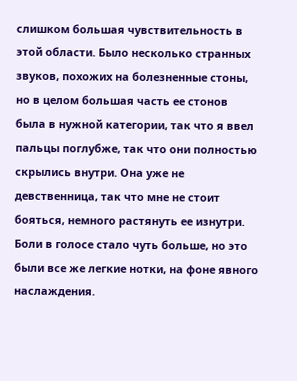слишком большая чувствительность в этой области. Было несколько странных звуков, похожих на болезненные стоны, но в целом большая часть ее стонов была в нужной категории, так что я ввел пальцы поглубже, так что они полностью скрылись внутри. Она уже не девственница, так что мне не стоит бояться, немного растянуть ее изнутри.
Боли в голосе стало чуть больше, но это были все же легкие нотки, на фоне явного наслаждения.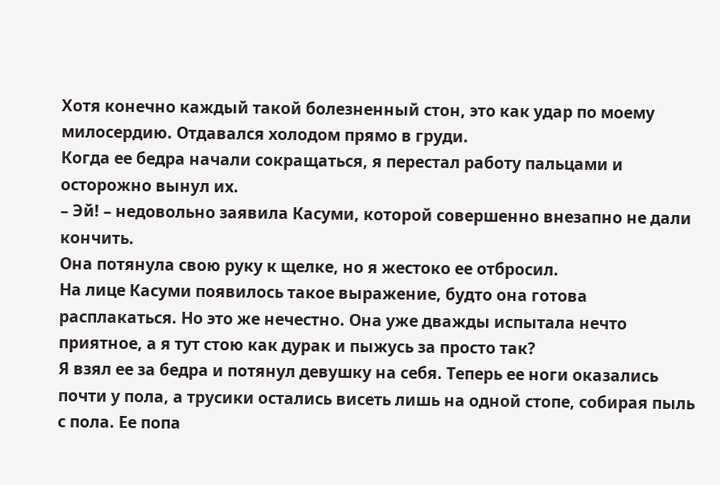Хотя конечно каждый такой болезненный стон, это как удар по моему милосердию. Отдавался холодом прямо в груди.
Когда ее бедра начали сокращаться, я перестал работу пальцами и осторожно вынул их.
– Эй! – недовольно заявила Касуми, которой совершенно внезапно не дали кончить.
Она потянула свою руку к щелке, но я жестоко ее отбросил.
На лице Касуми появилось такое выражение, будто она готова расплакаться. Но это же нечестно. Она уже дважды испытала нечто приятное, а я тут стою как дурак и пыжусь за просто так?
Я взял ее за бедра и потянул девушку на себя. Теперь ее ноги оказались почти у пола, а трусики остались висеть лишь на одной стопе, собирая пыль с пола. Ее попа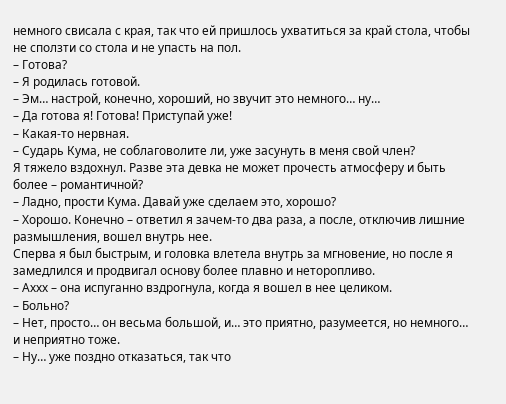немного свисала с края, так что ей пришлось ухватиться за край стола, чтобы не сползти со стола и не упасть на пол.
– Готова?
– Я родилась готовой.
– Эм… настрой, конечно, хороший, но звучит это немного… ну…
– Да готова я! Готова! Приступай уже!
– Какая-то нервная.
– Сударь Кума, не соблаговолите ли, уже засунуть в меня свой член?
Я тяжело вздохнул. Разве эта девка не может прочесть атмосферу и быть более – романтичной?
– Ладно, прости Кума. Давай уже сделаем это, хорошо?
– Хорошо. Конечно – ответил я зачем-то два раза, а после, отключив лишние размышления, вошел внутрь нее.
Сперва я был быстрым, и головка влетела внутрь за мгновение, но после я замедлился и продвигал основу более плавно и неторопливо.
– Аххх – она испуганно вздрогнула, когда я вошел в нее целиком.
– Больно?
– Нет, просто… он весьма большой, и… это приятно, разумеется, но немного… и неприятно тоже.
– Ну… уже поздно отказаться, так что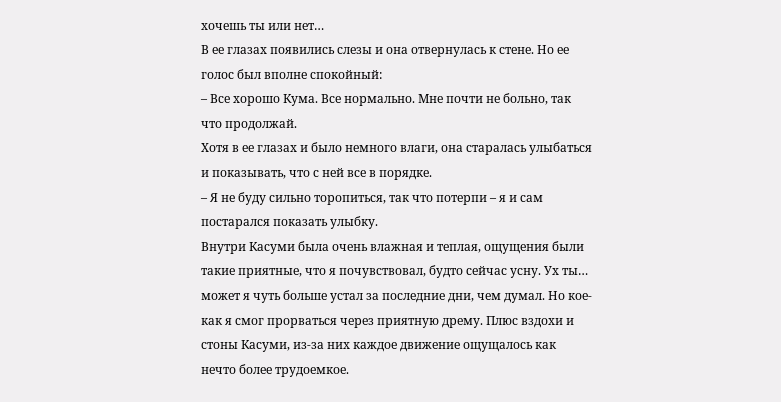хочешь ты или нет…
В ее глазах появились слезы и она отвернулась к стене. Но ее голос был вполне спокойный:
– Все хорошо Кума. Все нормально. Мне почти не больно, так что продолжай.
Хотя в ее глазах и было немного влаги, она старалась улыбаться и показывать, что с ней все в порядке.
– Я не буду сильно торопиться, так что потерпи – я и сам постарался показать улыбку.
Внутри Касуми была очень влажная и теплая, ощущения были такие приятные, что я почувствовал, будто сейчас усну. Ух ты… может я чуть больше устал за последние дни, чем думал. Но кое-как я смог прорваться через приятную дрему. Плюс вздохи и стоны Касуми, из-за них каждое движение ощущалось как нечто более трудоемкое.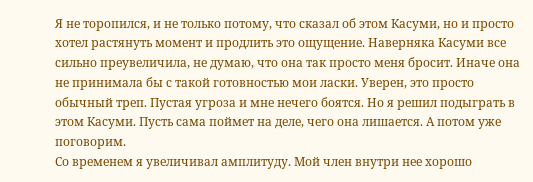Я не торопился, и не только потому, что сказал об этом Касуми, но и просто хотел растянуть момент и продлить это ощущение. Наверняка Касуми все сильно преувеличила, не думаю, что она так просто меня бросит. Иначе она не принимала бы с такой готовностью мои ласки. Уверен, это просто обычный треп. Пустая угроза и мне нечего боятся. Но я решил подыграть в этом Касуми. Пусть сама поймет на деле, чего она лишается. А потом уже поговорим.
Со временем я увеличивал амплитуду. Мой член внутри нее хорошо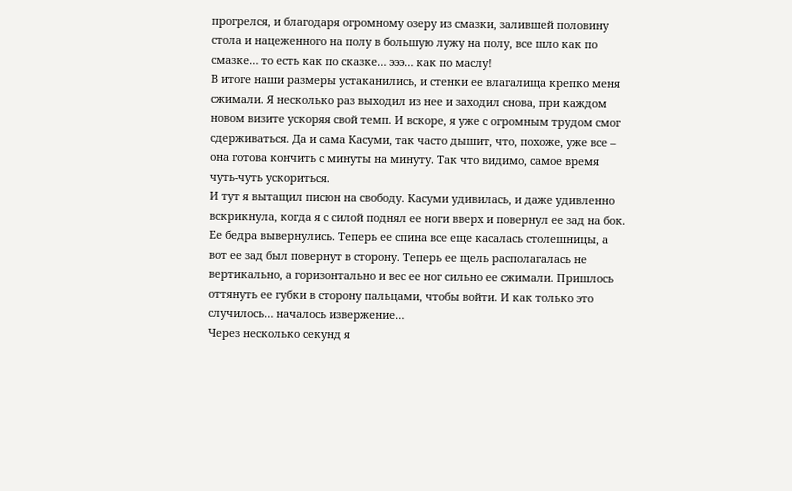прогрелся, и благодаря огромному озеру из смазки, залившей половину стола и нацеженного на полу в большую лужу на полу, все шло как по смазке… то есть как по сказке… эээ… как по маслу!
В итоге наши размеры устаканились, и стенки ее влагалища крепко меня сжимали. Я несколько раз выходил из нее и заходил снова, при каждом новом визите ускоряя свой темп. И вскоре, я уже с огромным трудом смог сдерживаться. Да и сама Касуми, так часто дышит, что, похоже, уже все – она готова кончить с минуты на минуту. Так что видимо, самое время чуть-чуть ускориться.
И тут я вытащил писюн на свободу. Касуми удивилась, и даже удивленно вскрикнула, когда я с силой поднял ее ноги вверх и повернул ее зад на бок. Ее бедра вывернулись. Теперь ее спина все еще касалась столешницы, а вот ее зад был повернут в сторону. Теперь ее щель располагалась не вертикально, а горизонтально и вес ее ног сильно ее сжимали. Пришлось оттянуть ее губки в сторону пальцами, чтобы войти. И как только это случилось… началось извержение…
Через несколько секунд я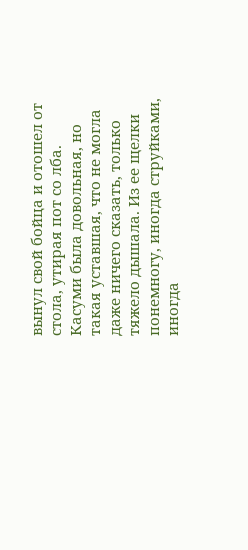вынул свой бойца и отошел от стола, утирая пот со лба. Касуми была довольная, но такая уставшая, что не могла даже ничего сказать, только тяжело дышала. Из ее щелки понемногу, иногда струйками, иногда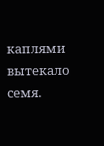каплями вытекало семя.